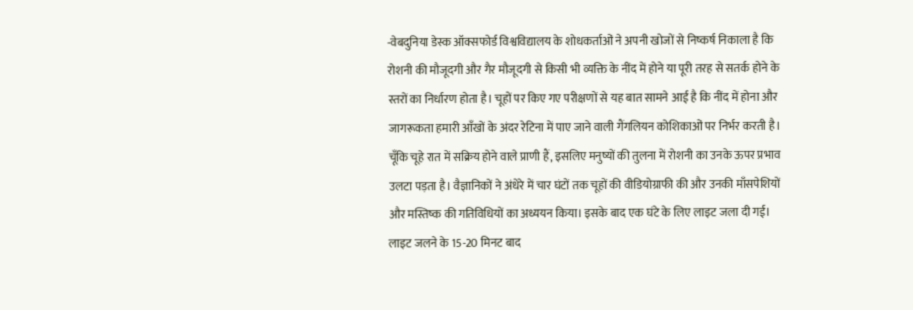-वेबदुनिया डेस्क ऑक्सफोर्ड विश्वविद्यालय के शोधकर्ताओं ने अपनी खोजों से निष्कर्ष निकाला है कि रोशनी की मौजूदगी और गैर मौजूदगी से किसी भी व्यक्ति के नींद में होने या पूरी तरह से सतर्क होने के स्तरों का निर्धारण होता है। चूहों पर किए गए परीक्षणों से यह बात सामने आई है कि नींद में होना और जागरूकता हमारी आँखों के अंदर रेटिना में पाए जाने वाली गैंगलियन कोशिकाओं पर निर्भर करती है।
चूँकि चूहे रात में सक्रिय होने वाले प्राणी हैं, इसलिए मनुष्यों की तुलना में रोशनी का उनके ऊपर प्रभाव उलटा पड़ता है। वैज्ञानिकों ने अंधेरे में चार घंटों तक चूहों की वीडियोग्राफी की और उनकी माँसपेशियों और मस्तिष्क की गतिविधियों का अध्ययन किया। इसके बाद एक घंटे के लिए लाइट जला दी गई। लाइट जलने के 15-20 मिनट बाद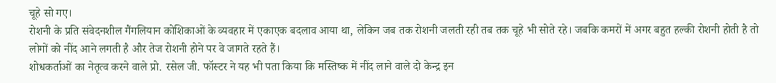चूहे सो गए।
रोशनी के प्रति संवेदनशील गैंगलियान कोशिकाओं के व्यवहार में एकाएक बदलाव आया था, लेकिन जब तक रोशनी जलती रही तब तक चूहे भी सोते रहे। जबकि कमरों में अगर बहुत हल्की रोशनी होती है तो लोगों को नींद आने लगती है और तेज रोशनी होने पर वे जागते रहते हैं।
शोधकर्ताओं का नेतृत्व करने वाले प्रो. रसेल जी. फॉस्टर ने यह भी पता किया कि मस्तिष्क में नींद लाने वाले दो केन्द्र इन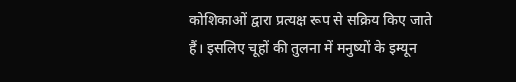कोशिकाओं द्वारा प्रत्यक्ष रूप से सक्रिय किए जाते हैं। इसलिए चूहों की तुलना में मनुष्यों के इम्यून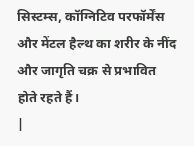सिस्टम्स, कॉग्निटिव परफॉर्मेंस और मेंटल हैल्थ का शरीर के नींद और जागृति चक्र से प्रभावित होते रहते हैं।
|